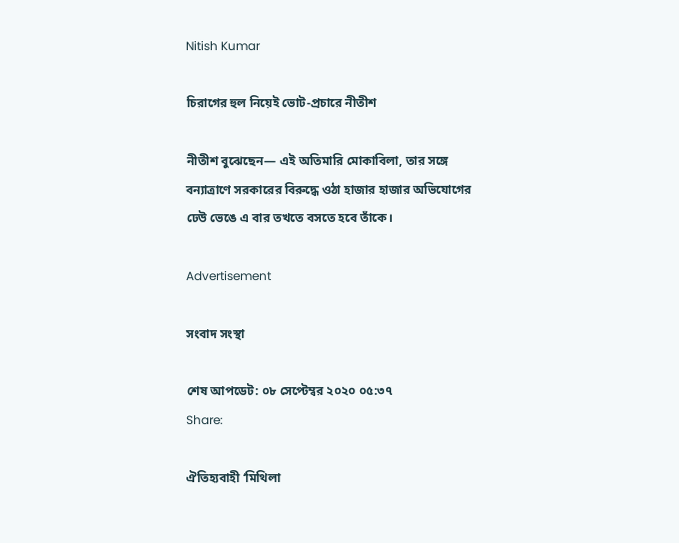Nitish Kumar

চিরাগের হুল নিয়েই ভোট-প্রচারে নীতীশ

নীতীশ বুঝেছেন— এই অতিমারি মোকাবিলা, তার সঙ্গে বন্যাত্রাণে সরকারের বিরুদ্ধে ওঠা হাজার হাজার অভিযোগের ঢেউ ভেঙে এ বার তখতে বসতে হবে তাঁকে।

Advertisement

সংবাদ সংস্থা

শেষ আপডেট: ০৮ সেপ্টেম্বর ২০২০ ০৫:৩৭
Share:

ঐতিহ্যবাহী ‘মিথিলা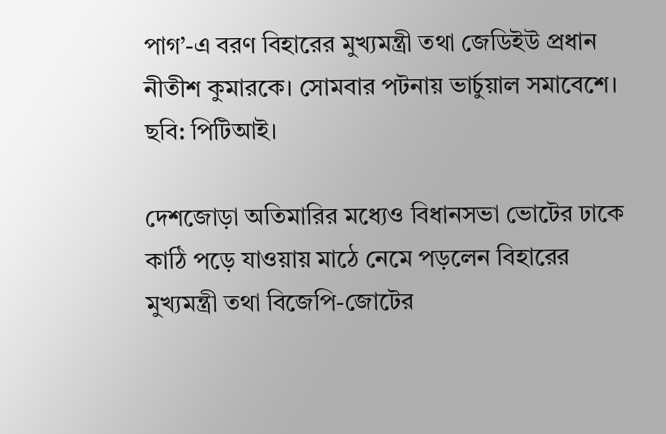পাগ’-এ বরণ বিহারের মুখ্যমন্ত্রী তথা জেডিইউ প্রধান নীতীশ কুমারকে। সোমবার পটনায় ভার্চুয়াল সমাবেশে। ছবি: পিটিআই।

দেশজোড়া অতিমারির মধ্যেও বিধানসভা ভোটের ঢাকে কাঠি পড়ে যাওয়ায় মাঠে নেমে পড়লেন বিহারের মুখ্যমন্ত্রী তথা বিজেপি-জোটের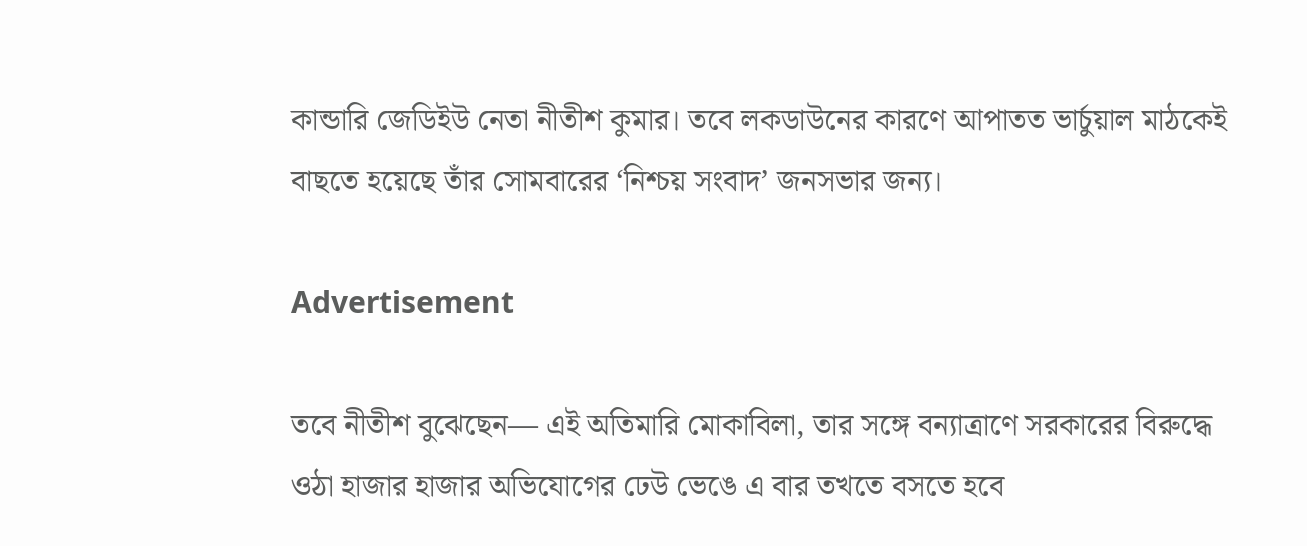কান্ডারি জেডিইউ নেতা নীতীশ কুমার। তবে লকডাউনের কারণে আপাতত ভার্চুয়াল মাঠকেই বাছতে হয়েছে তাঁর সোমবারের ‘নিশ্চয় সংবাদ’ জনসভার জন্য।

Advertisement

তবে নীতীশ বুঝেছেন— এই অতিমারি মোকাবিলা, তার সঙ্গে বন্যাত্রাণে সরকারের বিরুদ্ধে ওঠা হাজার হাজার অভিযোগের ঢেউ ভেঙে এ বার তখতে বসতে হবে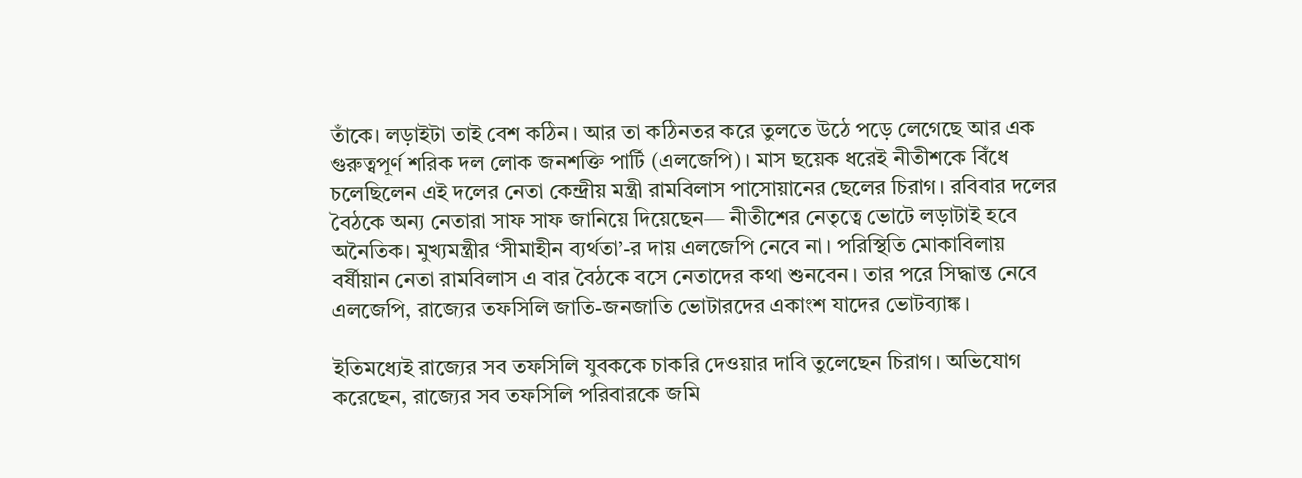তাঁকে। লড়াইটা তাই বেশ কঠিন। আর তা কঠিনতর করে তুলতে উঠে পড়ে লেগেছে আর এক গুরুত্বপূর্ণ শরিক দল লোক জনশক্তি পার্টি (এলজেপি)। মাস ছয়েক ধরেই নীতীশকে বিঁধে চলেছিলেন এই দলের নেতা কেন্দ্রীয় মন্ত্রী রামবিলাস পাসোয়ানের ছেলের চিরাগ। রবিবার দলের বৈঠকে অন্য নেতারা সাফ সাফ জানিয়ে দিয়েছেন— নীতীশের নেতৃত্বে ভোটে লড়াটাই হবে অনৈতিক। মুখ্যমন্ত্রীর ‘সীমাহীন ব্যর্থতা’-র দায় এলজেপি নেবে না। পরিস্থিতি মোকাবিলায় বর্ষীয়ান নেতা রামবিলাস এ বার বৈঠকে বসে নেতাদের কথা শুনবেন। তার পরে সিদ্ধান্ত নেবে এলজেপি, রাজ্যের তফসিলি জাতি-জনজাতি ভোটারদের একাংশ যাদের ভোটব্যাঙ্ক।

ইতিমধ্যেই রাজ্যের সব তফসিলি যুবককে চাকরি দেওয়ার দাবি তুলেছেন চিরাগ। অভিযোগ করেছেন, রাজ্যের সব তফসিলি পরিবারকে জমি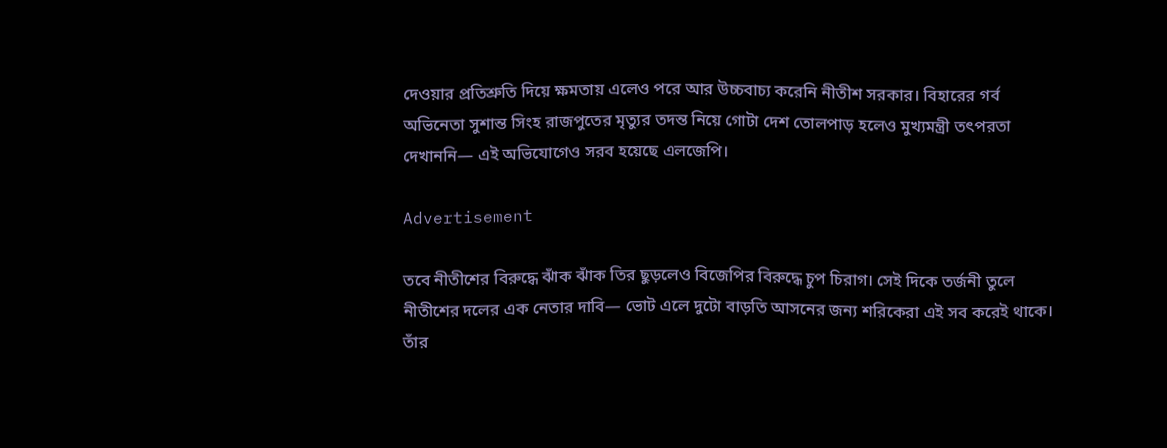দেওয়ার প্রতিশ্রুতি দিয়ে ক্ষমতায় এলেও পরে আর উচ্চবাচ্য করেনি নীতীশ সরকার। বিহারের গর্ব অভিনেতা সুশান্ত সিংহ রাজপুতের মৃত্যুর তদন্ত নিয়ে গোটা দেশ তোলপাড় হলেও মুখ্যমন্ত্রী তৎপরতা দেখাননি— এই অভিযোগেও সরব হয়েছে এলজেপি।

Advertisement

তবে নীতীশের বিরুদ্ধে ঝাঁক ঝাঁক তির ছুড়লেও বিজেপির বিরুদ্ধে চুপ চিরাগ। সেই দিকে তর্জনী তুলে নীতীশের দলের এক নেতার দাবি— ভোট এলে দুটো বাড়তি আসনের জন্য শরিকেরা এই সব করেই থাকে। তাঁর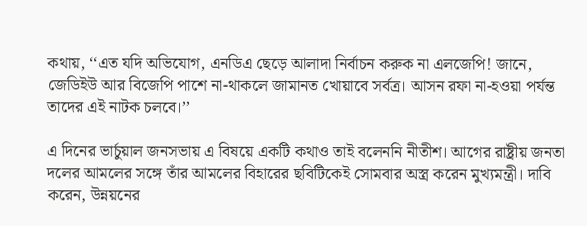কথায়, ‘‘এত যদি অভিযোগ, এনডিএ ছেড়ে আলাদা নির্বাচন করুক না এলজেপি! জানে, জেডিইউ আর বিজেপি পাশে না-থাকলে জামানত খোয়াবে সর্বত্র। আসন রফা না-হওয়া পর্যন্ত তাদের এই নাটক চলবে।’’

এ দিনের ভার্চুয়াল জনসভায় এ বিষয়ে একটি কথাও তাই বলেননি নীতীশ। আগের রাষ্ট্রীয় জনতা দলের আমলের সঙ্গে তাঁর আমলের বিহারের ছবিটিকেই সোমবার অস্ত্র করেন মুখ্যমন্ত্রী। দাবি করেন, উন্নয়নের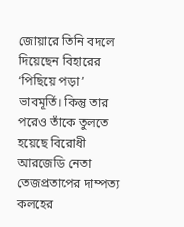জোয়ারে তিনি বদলে দিয়েছেন বিহারের ‘পিছিয়ে পড়া’ ভাবমূর্তি। কিন্তু তার পরেও তাঁকে তুলতে হয়েছে বিরোধী আরজেডি নেতা তেজপ্রতাপের দাম্পত্য কলহের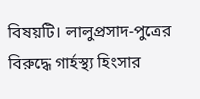বিষয়টি। লালুপ্রসাদ-পুত্রের বিরুদ্ধে গার্হস্থ্য হিংসার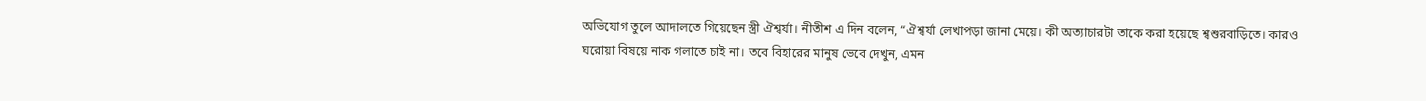অভিযোগ তুলে আদালতে গিয়েছেন স্ত্রী ঐশ্বর্যা। নীতীশ এ দিন বলেন, “ঐশ্বর্যা লেখাপড়া জানা মেয়ে। কী অত্যাচারটা তাকে করা হয়েছে শ্বশুরবাড়িতে। কারও ঘরোয়া বিষয়ে নাক গলাতে চাই না। তবে বিহারের মানুষ ভেবে দেখুন, এমন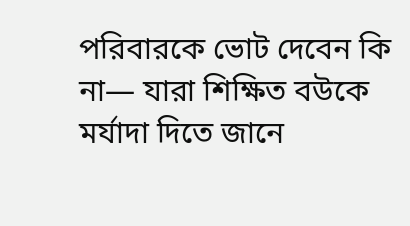পরিবারকে ভোট দেবেন কি না— যারা শিক্ষিত বউকে মর্যাদা দিতে জানে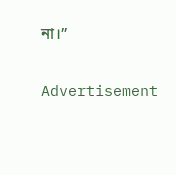না।”

Advertisement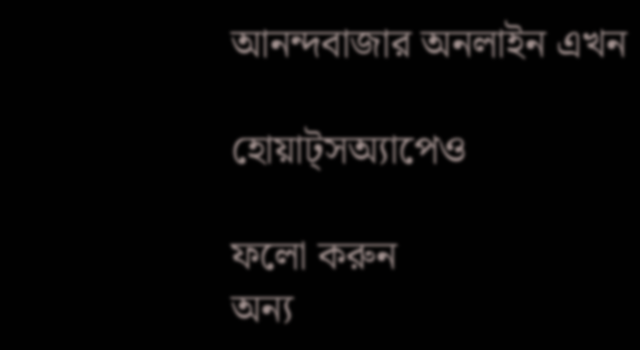আনন্দবাজার অনলাইন এখন

হোয়াট্‌সঅ্যাপেও

ফলো করুন
অন্য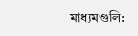মাধ্যমগুলি: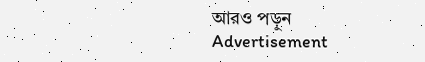আরও পড়ুন
Advertisement